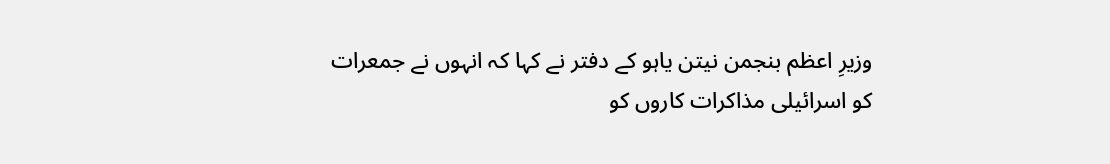وزیرِ اعظم بنجمن نیتن یاہو کے دفتر نے کہا کہ انہوں نے جمعرات کو اسرائیلی مذاکرات کاروں کو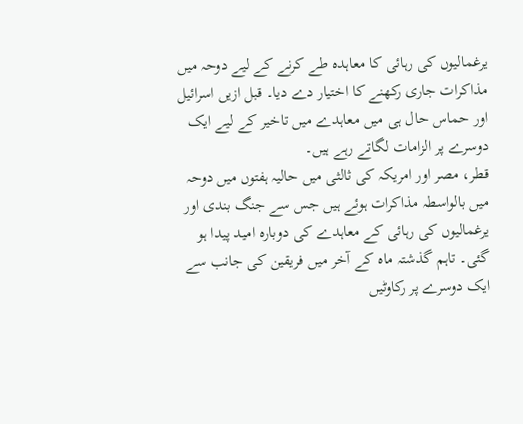یرغمالیوں کی رہائی کا معاہدہ طے کرنے کے لیے دوحہ میں مذاکرات جاری رکھنے کا اختیار دے دیا۔ قبل ازیں اسرائیل اور حماس حال ہی میں معاہدے میں تاخیر کے لیے ایک دوسرے پر الزامات لگاتے رہے ہیں۔
قطر، مصر اور امریکہ کی ثالثی میں حالیہ ہفتوں میں دوحہ میں بالواسطہ مذاکرات ہوئے ہیں جس سے جنگ بندی اور یرغمالیوں کی رہائی کے معاہدے کی دوبارہ امید پیدا ہو گئی۔ تاہم گذشتہ ماہ کے آخر میں فریقین کی جانب سے ایک دوسرے پر رکاوٹیں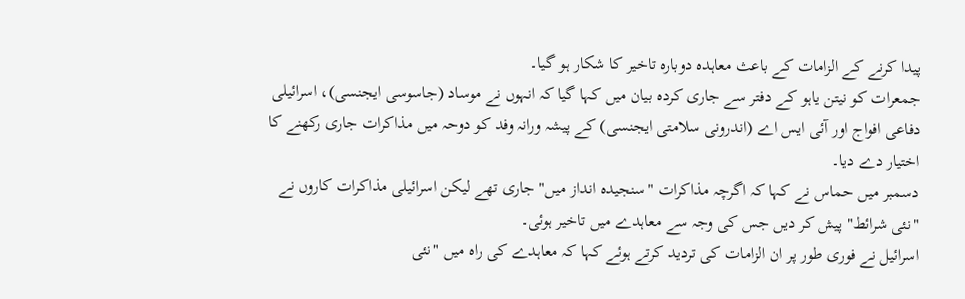پیدا کرنے کے الزامات کے باعث معاہدہ دوبارہ تاخیر کا شکار ہو گیا۔
جمعرات کو نیتن یاہو کے دفتر سے جاری کردہ بیان میں کہا گیا کہ انہوں نے موساد (جاسوسی ایجنسی)، اسرائیلی دفاعی افواج اور آئی ایس اے (اندرونی سلامتی ایجنسی) کے پیشہ ورانہ وفد کو دوحہ میں مذاکرات جاری رکھنے کا اختیار دے دیا۔
دسمبر میں حماس نے کہا کہ اگرچہ مذاکرات "سنجیدہ انداز میں" جاری تھے لیکن اسرائیلی مذاکرات کاروں نے "نئی شرائط" پیش کر دیں جس کی وجہ سے معاہدے میں تاخیر ہوئی۔
اسرائیل نے فوری طور پر ان الزامات کی تردید کرتے ہوئے کہا کہ معاہدے کی راہ میں "نئی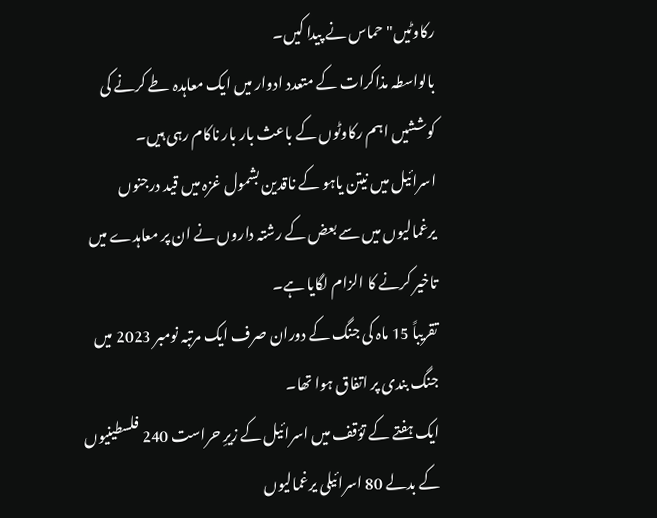رکاوٹیں" حماس نے پیدا کیں۔
بالواسطہ مذاکرات کے متعدد ادوار میں ایک معاہدہ طے کرنے کی کوششیں اہم رکاوٹوں کے باعث بار بار ناکام رہی ہیں۔
اسرائیل میں نیتن یاہو کے ناقدین بشمول غزہ میں قید درجنوں یرغمالیوں میں سے بعض کے رشتہ داروں نے ان پر معاہدے میں تاخیر کرنے کا الزام لگایا ہے۔
تقریباً 15 ماہ کی جنگ کے دوران صرف ایک مرتبہ نومبر 2023 میں جنگ بندی پر اتفاق ہوا تھا۔
ایک ہفتے کے تؤقف میں اسرائیل کے زیرِ حراست 240 فلسطینیوں کے بدلے 80 اسرائیلی یرغمالیوں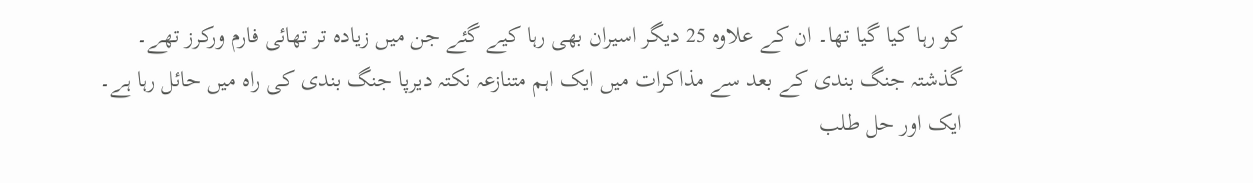کو رہا کیا گیا تھا۔ ان کے علاوہ 25 دیگر اسیران بھی رہا کیے گئے جن میں زیادہ تر تھائی فارم ورکرز تھے۔
گذشتہ جنگ بندی کے بعد سے مذاکرات میں ایک اہم متنازعہ نکتہ دیرپا جنگ بندی کی راہ میں حائل رہا ہے۔
ایک اور حل طلب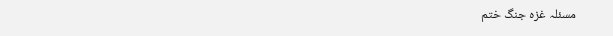مسئلہ غزہ جنگ ختم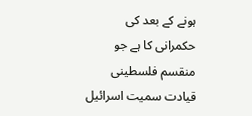ہونے کے بعد کی حکمرانی کا ہے جو منقسم فلسطینی قیادت سمیت اسرائیل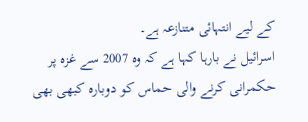کے لیے انتہائی متنازعہ ہے۔
اسرائیل نے بارہا کہا ہے کہ وہ 2007 سے غزہ پر حکمرانی کرنے والی حماس کو دوبارہ کبھی بھی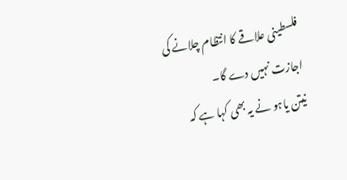فلسطینی علاقے کا انتظام چلانے کی اجازت نہیں دے گا۔
نیتن یاہو نے یہ بھی کہا ہے کہ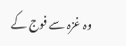وہ غزہ سے فوج کے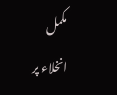مکمل انخلاء پر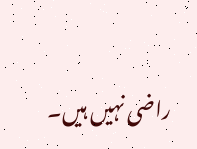راضی نہیں ہیں۔